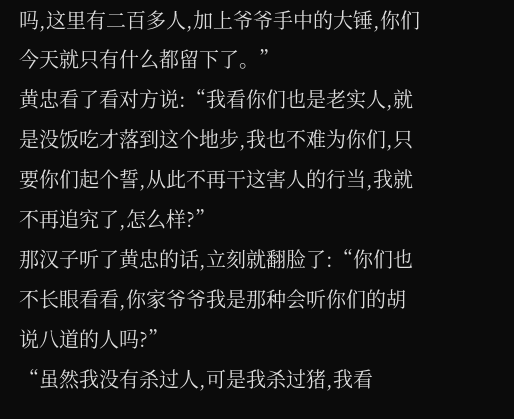吗,这里有二百多人,加上爷爷手中的大锤,你们今天就只有什么都留下了。”
黄忠看了看对方说:“我看你们也是老实人,就是没饭吃才落到这个地步,我也不难为你们,只要你们起个誓,从此不再干这害人的行当,我就不再追究了,怎么样?”
那汉子听了黄忠的话,立刻就翻脸了:“你们也不长眼看看,你家爷爷我是那种会听你们的胡说八道的人吗?”
“虽然我没有杀过人,可是我杀过猪,我看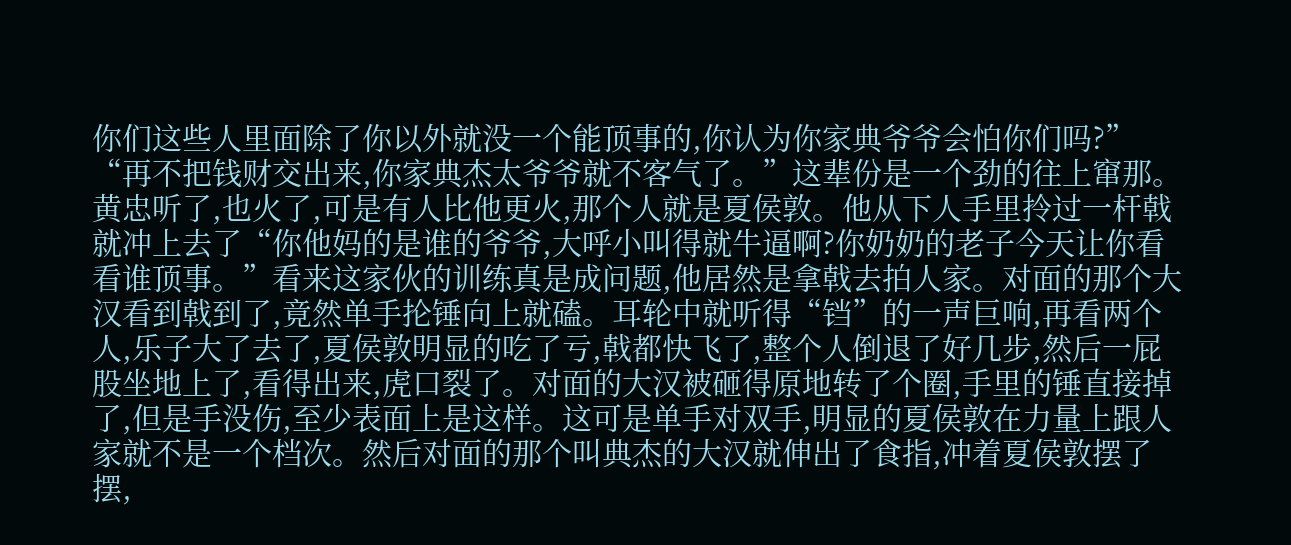你们这些人里面除了你以外就没一个能顶事的,你认为你家典爷爷会怕你们吗?”
“再不把钱财交出来,你家典杰太爷爷就不客气了。”这辈份是一个劲的往上窜那。
黄忠听了,也火了,可是有人比他更火,那个人就是夏侯敦。他从下人手里拎过一杆戟就冲上去了“你他妈的是谁的爷爷,大呼小叫得就牛逼啊?你奶奶的老子今天让你看看谁顶事。”看来这家伙的训练真是成问题,他居然是拿戟去拍人家。对面的那个大汉看到戟到了,竟然单手抡锤向上就磕。耳轮中就听得“铛”的一声巨响,再看两个人,乐子大了去了,夏侯敦明显的吃了亏,戟都快飞了,整个人倒退了好几步,然后一屁股坐地上了,看得出来,虎口裂了。对面的大汉被砸得原地转了个圈,手里的锤直接掉了,但是手没伤,至少表面上是这样。这可是单手对双手,明显的夏侯敦在力量上跟人家就不是一个档次。然后对面的那个叫典杰的大汉就伸出了食指,冲着夏侯敦摆了摆,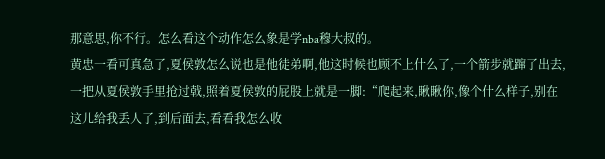那意思,你不行。怎么看这个动作怎么象是学nba穆大叔的。
黄忠一看可真急了,夏侯敦怎么说也是他徒弟啊,他这时候也顾不上什么了,一个箭步就蹿了出去,一把从夏侯敦手里抢过戟,照着夏侯敦的屁股上就是一脚:“爬起来,瞅瞅你,像个什么样子,别在这儿给我丢人了,到后面去,看看我怎么收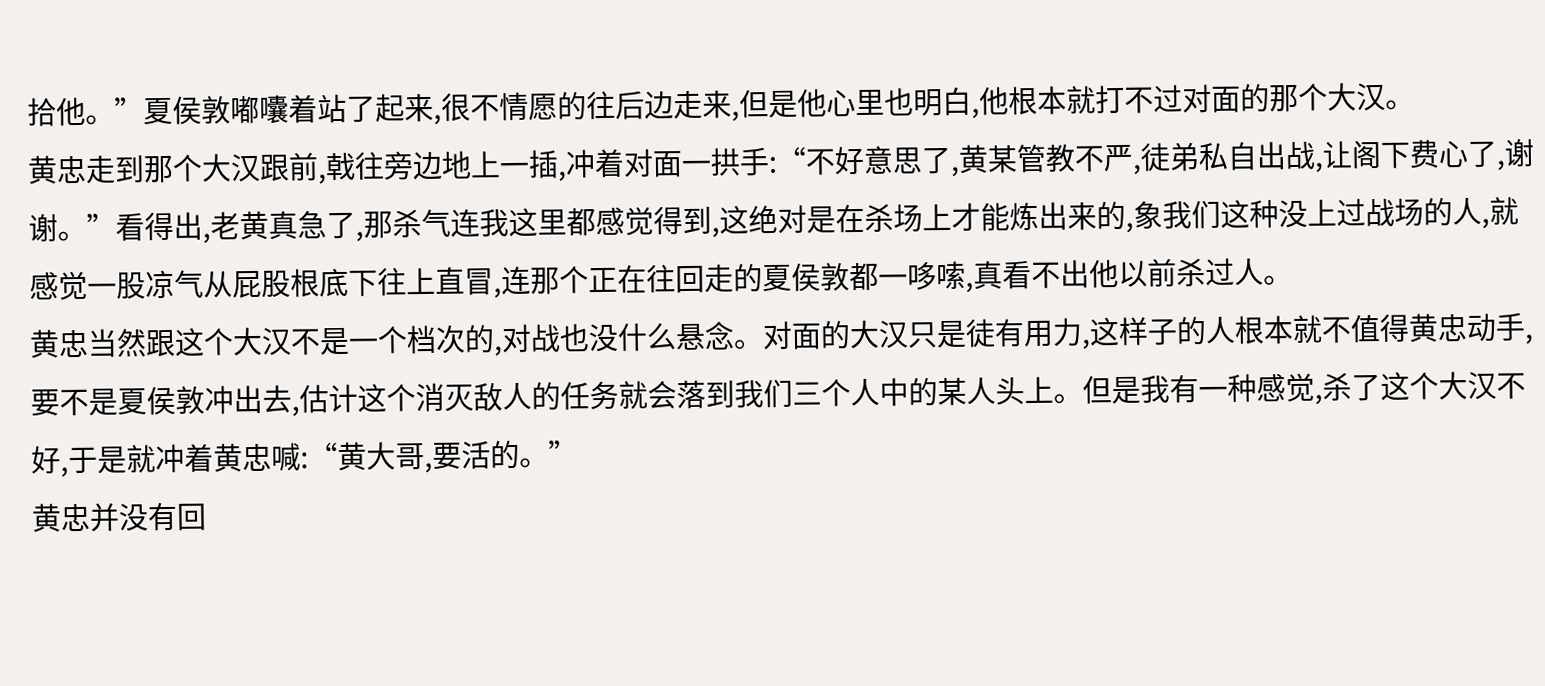拾他。”夏侯敦嘟囔着站了起来,很不情愿的往后边走来,但是他心里也明白,他根本就打不过对面的那个大汉。
黄忠走到那个大汉跟前,戟往旁边地上一插,冲着对面一拱手:“不好意思了,黄某管教不严,徒弟私自出战,让阁下费心了,谢谢。”看得出,老黄真急了,那杀气连我这里都感觉得到,这绝对是在杀场上才能炼出来的,象我们这种没上过战场的人,就感觉一股凉气从屁股根底下往上直冒,连那个正在往回走的夏侯敦都一哆嗦,真看不出他以前杀过人。
黄忠当然跟这个大汉不是一个档次的,对战也没什么悬念。对面的大汉只是徒有用力,这样子的人根本就不值得黄忠动手,要不是夏侯敦冲出去,估计这个消灭敌人的任务就会落到我们三个人中的某人头上。但是我有一种感觉,杀了这个大汉不好,于是就冲着黄忠喊:“黄大哥,要活的。”
黄忠并没有回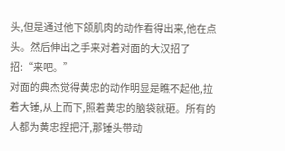头,但是通过他下颌肌肉的动作看得出来,他在点头。然后伸出之手来对着对面的大汉招了招:“来吧。”
对面的典杰觉得黄忠的动作明显是瞧不起他,拉着大锤,从上而下,照着黄忠的脑袋就砸。所有的人都为黄忠捏把汗,那锤头带动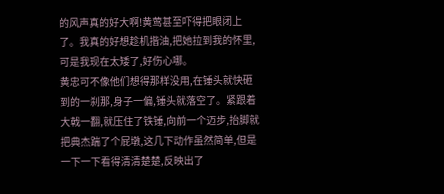的风声真的好大啊!黄莺甚至吓得把眼闭上了。我真的好想趁机揩油,把她拉到我的怀里,可是我现在太矮了,好伤心哪。
黄忠可不像他们想得那样没用,在锤头就快砸到的一刹那,身子一偏,锤头就落空了。紧跟着大戟一翻,就压住了铁锤,向前一个迈步,抬脚就把典杰踹了个屁墩,这几下动作虽然简单,但是一下一下看得清清楚楚,反映出了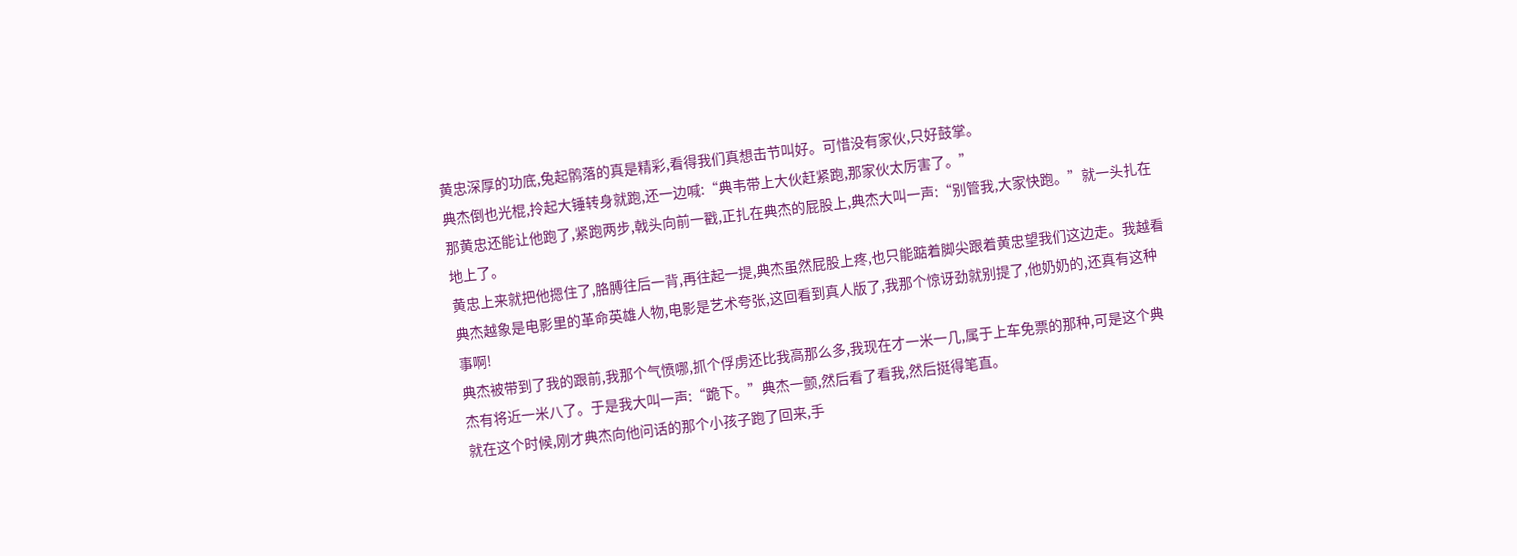黄忠深厚的功底,兔起鹘落的真是精彩,看得我们真想击节叫好。可惜没有家伙,只好鼓掌。
典杰倒也光棍,拎起大锤转身就跑,还一边喊:“典韦带上大伙赶紧跑,那家伙太厉害了。”
那黄忠还能让他跑了,紧跑两步,戟头向前一戳,正扎在典杰的屁股上,典杰大叫一声:“别管我,大家快跑。”就一头扎在地上了。
黄忠上来就把他摁住了,胳膊往后一背,再往起一提,典杰虽然屁股上疼,也只能踮着脚尖跟着黄忠望我们这边走。我越看典杰越象是电影里的革命英雄人物,电影是艺术夸张,这回看到真人版了,我那个惊讶劲就别提了,他奶奶的,还真有这种事啊!
典杰被带到了我的跟前,我那个气愤哪,抓个俘虏还比我高那么多,我现在才一米一几,属于上车免票的那种,可是这个典杰有将近一米八了。于是我大叫一声:“跪下。”典杰一颤,然后看了看我,然后挺得笔直。
就在这个时候,刚才典杰向他问话的那个小孩子跑了回来,手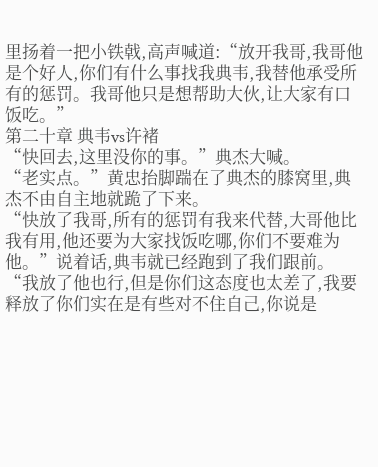里扬着一把小铁戟,高声喊道:“放开我哥,我哥他是个好人,你们有什么事找我典韦,我替他承受所有的惩罚。我哥他只是想帮助大伙,让大家有口饭吃。”
第二十章 典韦vs许褚
“快回去,这里没你的事。”典杰大喊。
“老实点。”黄忠抬脚踹在了典杰的膝窝里,典杰不由自主地就跪了下来。
“快放了我哥,所有的惩罚有我来代替,大哥他比我有用,他还要为大家找饭吃哪,你们不要难为他。”说着话,典韦就已经跑到了我们跟前。
“我放了他也行,但是你们这态度也太差了,我要释放了你们实在是有些对不住自己,你说是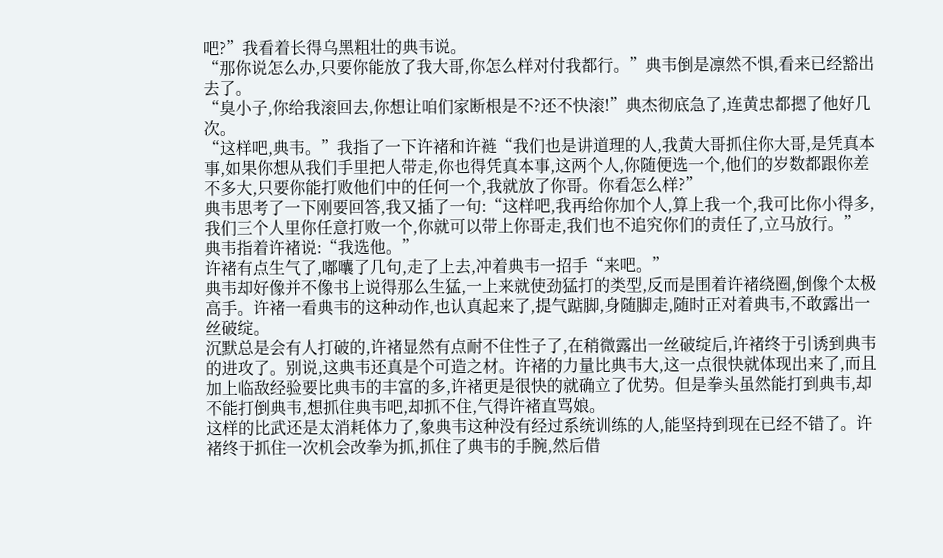吧?”我看着长得乌黑粗壮的典韦说。
“那你说怎么办,只要你能放了我大哥,你怎么样对付我都行。”典韦倒是凛然不惧,看来已经豁出去了。
“臭小子,你给我滚回去,你想让咱们家断根是不?还不快滚!”典杰彻底急了,连黄忠都摁了他好几次。
“这样吧,典韦。”我指了一下许褚和许裢“我们也是讲道理的人,我黄大哥抓住你大哥,是凭真本事,如果你想从我们手里把人带走,你也得凭真本事,这两个人,你随便选一个,他们的岁数都跟你差不多大,只要你能打败他们中的任何一个,我就放了你哥。你看怎么样?”
典韦思考了一下刚要回答,我又插了一句:“这样吧,我再给你加个人,算上我一个,我可比你小得多,我们三个人里你任意打败一个,你就可以带上你哥走,我们也不追究你们的责任了,立马放行。”
典韦指着许褚说:“我选他。”
许褚有点生气了,嘟囔了几句,走了上去,冲着典韦一招手“来吧。”
典韦却好像并不像书上说得那么生猛,一上来就使劲猛打的类型,反而是围着许褚绕圈,倒像个太极高手。许褚一看典韦的这种动作,也认真起来了,提气踮脚,身随脚走,随时正对着典韦,不敢露出一丝破绽。
沉默总是会有人打破的,许褚显然有点耐不住性子了,在稍微露出一丝破绽后,许褚终于引诱到典韦的进攻了。别说,这典韦还真是个可造之材。许褚的力量比典韦大,这一点很快就体现出来了,而且加上临敌经验要比典韦的丰富的多,许褚更是很快的就确立了优势。但是拳头虽然能打到典韦,却不能打倒典韦,想抓住典韦吧,却抓不住,气得许褚直骂娘。
这样的比武还是太消耗体力了,象典韦这种没有经过系统训练的人,能坚持到现在已经不错了。许褚终于抓住一次机会改拳为抓,抓住了典韦的手腕,然后借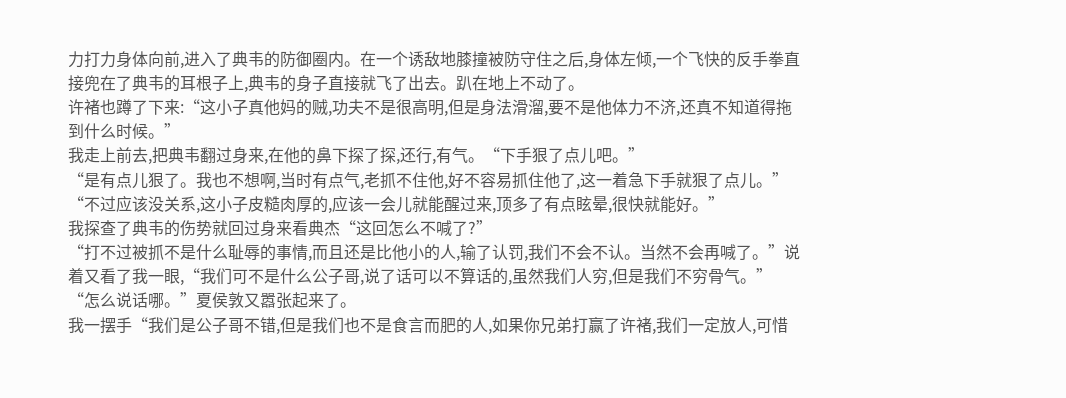力打力身体向前,进入了典韦的防御圈内。在一个诱敌地膝撞被防守住之后,身体左倾,一个飞快的反手拳直接兜在了典韦的耳根子上,典韦的身子直接就飞了出去。趴在地上不动了。
许褚也蹲了下来:“这小子真他妈的贼,功夫不是很高明,但是身法滑溜,要不是他体力不济,还真不知道得拖到什么时候。”
我走上前去,把典韦翻过身来,在他的鼻下探了探,还行,有气。“下手狠了点儿吧。”
“是有点儿狠了。我也不想啊,当时有点气,老抓不住他,好不容易抓住他了,这一着急下手就狠了点儿。”
“不过应该没关系,这小子皮糙肉厚的,应该一会儿就能醒过来,顶多了有点眩晕,很快就能好。”
我探查了典韦的伤势就回过身来看典杰“这回怎么不喊了?”
“打不过被抓不是什么耻辱的事情,而且还是比他小的人,输了认罚,我们不会不认。当然不会再喊了。”说着又看了我一眼,“我们可不是什么公子哥,说了话可以不算话的,虽然我们人穷,但是我们不穷骨气。”
“怎么说话哪。”夏侯敦又嚣张起来了。
我一摆手“我们是公子哥不错,但是我们也不是食言而肥的人,如果你兄弟打赢了许褚,我们一定放人,可惜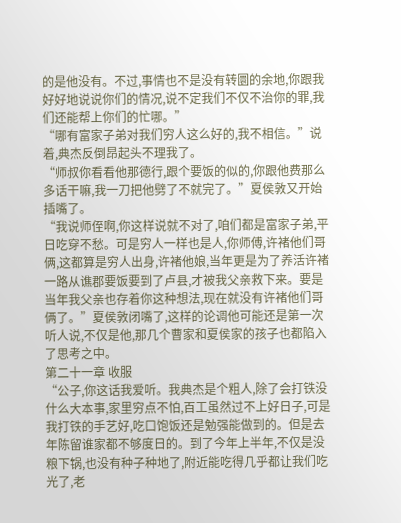的是他没有。不过,事情也不是没有转圜的余地,你跟我好好地说说你们的情况,说不定我们不仅不治你的罪,我们还能帮上你们的忙哪。”
“哪有富家子弟对我们穷人这么好的,我不相信。”说着,典杰反倒昂起头不理我了。
“师叔你看看他那德行,跟个要饭的似的,你跟他费那么多话干嘛,我一刀把他劈了不就完了。”夏侯敦又开始插嘴了。
“我说师侄啊,你这样说就不对了,咱们都是富家子弟,平日吃穿不愁。可是穷人一样也是人,你师傅,许褚他们哥俩,这都算是穷人出身,许褚他娘,当年更是为了养活许褚一路从谯郡要饭要到了卢县,才被我父亲救下来。要是当年我父亲也存着你这种想法,现在就没有许褚他们哥俩了。”夏侯敦闭嘴了,这样的论调他可能还是第一次听人说,不仅是他,那几个曹家和夏侯家的孩子也都陷入了思考之中。
第二十一章 收服
“公子,你这话我爱听。我典杰是个粗人,除了会打铁没什么大本事,家里穷点不怕,百工虽然过不上好日子,可是我打铁的手艺好,吃口饱饭还是勉强能做到的。但是去年陈留谁家都不够度日的。到了今年上半年,不仅是没粮下锅,也没有种子种地了,附近能吃得几乎都让我们吃光了,老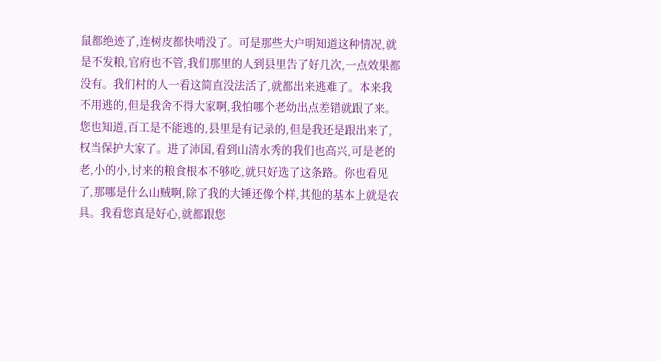鼠都绝迹了,连树皮都快啃没了。可是那些大户明知道这种情况,就是不发粮,官府也不管,我们那里的人到县里告了好几次,一点效果都没有。我们村的人一看这简直没法活了,就都出来逃难了。本来我不用逃的,但是我舍不得大家啊,我怕哪个老幼出点差错就跟了来。您也知道,百工是不能逃的,县里是有记录的,但是我还是跟出来了,权当保护大家了。进了沛国,看到山清水秀的我们也高兴,可是老的老,小的小,讨来的粮食根本不够吃,就只好选了这条路。你也看见了,那哪是什么山贼啊,除了我的大锤还像个样,其他的基本上就是农具。我看您真是好心,就都跟您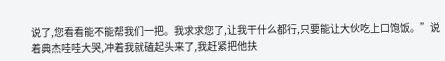说了,您看看能不能帮我们一把。我求求您了,让我干什么都行,只要能让大伙吃上口饱饭。”说着典杰哇哇大哭,冲着我就磕起头来了,我赶紧把他扶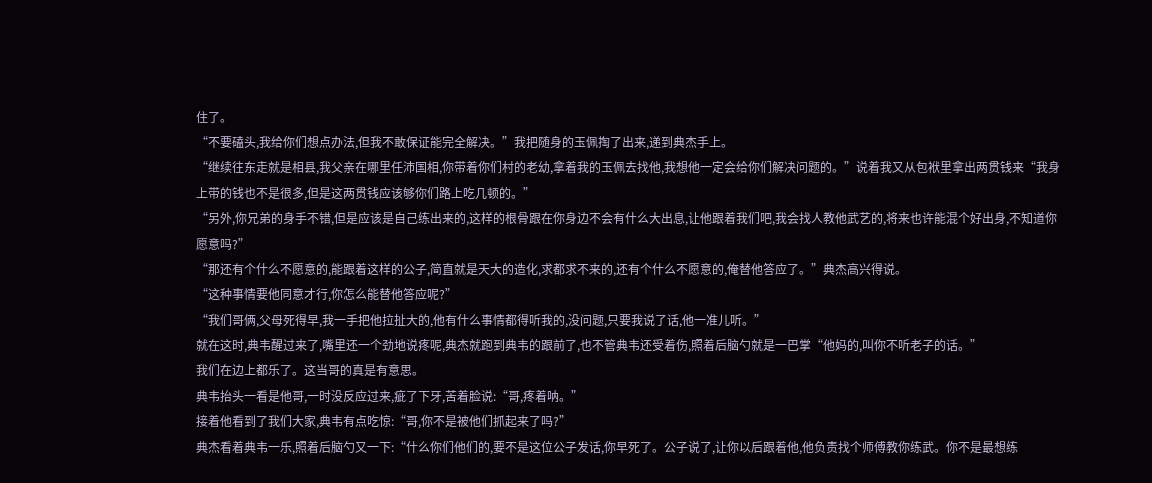住了。
“不要磕头,我给你们想点办法,但我不敢保证能完全解决。”我把随身的玉佩掏了出来,递到典杰手上。
“继续往东走就是相县,我父亲在哪里任沛国相,你带着你们村的老幼,拿着我的玉佩去找他,我想他一定会给你们解决问题的。”说着我又从包袱里拿出两贯钱来“我身上带的钱也不是很多,但是这两贯钱应该够你们路上吃几顿的。”
“另外,你兄弟的身手不错,但是应该是自己练出来的,这样的根骨跟在你身边不会有什么大出息,让他跟着我们吧,我会找人教他武艺的,将来也许能混个好出身,不知道你愿意吗?”
“那还有个什么不愿意的,能跟着这样的公子,简直就是天大的造化,求都求不来的,还有个什么不愿意的,俺替他答应了。”典杰高兴得说。
“这种事情要他同意才行,你怎么能替他答应呢?”
“我们哥俩,父母死得早,我一手把他拉扯大的,他有什么事情都得听我的,没问题,只要我说了话,他一准儿听。”
就在这时,典韦醒过来了,嘴里还一个劲地说疼呢,典杰就跑到典韦的跟前了,也不管典韦还受着伤,照着后脑勺就是一巴掌“他妈的,叫你不听老子的话。”
我们在边上都乐了。这当哥的真是有意思。
典韦抬头一看是他哥,一时没反应过来,疵了下牙,苦着脸说:“哥,疼着呐。”
接着他看到了我们大家,典韦有点吃惊:“哥,你不是被他们抓起来了吗?”
典杰看着典韦一乐,照着后脑勺又一下:“什么你们他们的,要不是这位公子发话,你早死了。公子说了,让你以后跟着他,他负责找个师傅教你练武。你不是最想练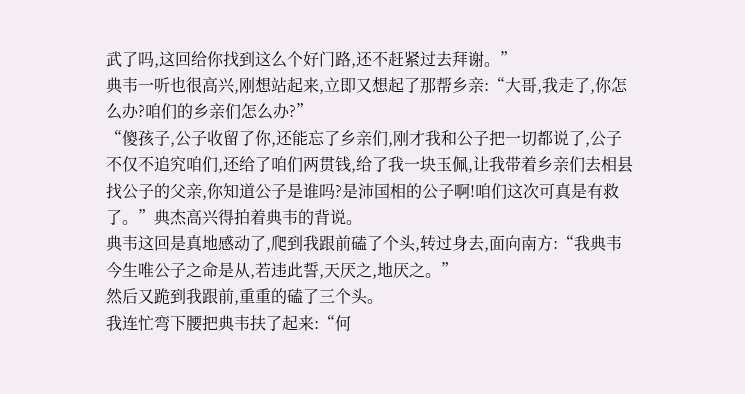武了吗,这回给你找到这么个好门路,还不赶紧过去拜谢。”
典韦一听也很高兴,刚想站起来,立即又想起了那帮乡亲:“大哥,我走了,你怎么办?咱们的乡亲们怎么办?”
“傻孩子,公子收留了你,还能忘了乡亲们,刚才我和公子把一切都说了,公子不仅不追究咱们,还给了咱们两贯钱,给了我一块玉佩,让我带着乡亲们去相县找公子的父亲,你知道公子是谁吗?是沛国相的公子啊!咱们这次可真是有救了。”典杰高兴得拍着典韦的背说。
典韦这回是真地感动了,爬到我跟前磕了个头,转过身去,面向南方:“我典韦今生唯公子之命是从,若违此誓,天厌之,地厌之。”
然后又跪到我跟前,重重的磕了三个头。
我连忙弯下腰把典韦扶了起来:“何